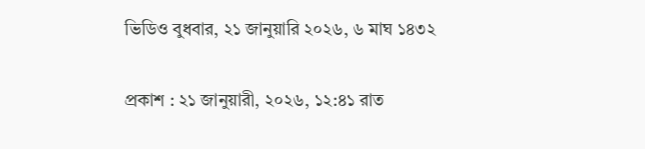ভিডিও বুধবার, ২১ জানুয়ারি ২০২৬, ৬ মাঘ ১৪৩২

প্রকাশ : ২১ জানুয়ারী, ২০২৬, ১২:৪১ রাত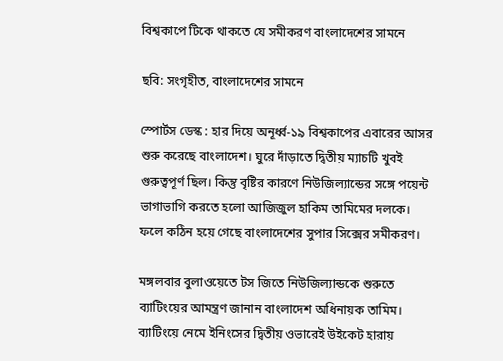বিশ্বকাপে টিকে থাকতে যে সমীকরণ বাংলাদেশের সামনে

ছবি: সংগৃহীত, বাংলাদেশের সামনে

স্পোর্টস ডেস্ক : হার দিয়ে অনূর্ধ্ব-১৯ বিশ্বকাপের এবারের আসর শুরু করেছে বাংলাদেশ। ঘুরে দাঁড়াতে দ্বিতীয় ম্যাচটি খুবই গুরুত্বপূর্ণ ছিল। কিন্তু বৃষ্টির কারণে নিউজিল্যান্ডের সঙ্গে পয়েন্ট ভাগাভাগি করতে হলো আজিজুল হাকিম তামিমের দলকে। ফলে কঠিন হয়ে গেছে বাংলাদেশের সুপার সিক্সের সমীকরণ।

মঙ্গলবার বুলাওয়েতে টস জিতে নিউজিল্যান্ডকে শুরুতে ব্যাটিংয়ের আমন্ত্রণ জানান বাংলাদেশ অধিনায়ক তামিম। ব্যাটিংয়ে নেমে ইনিংসের দ্বিতীয় ওভারেই উইকেট হারায়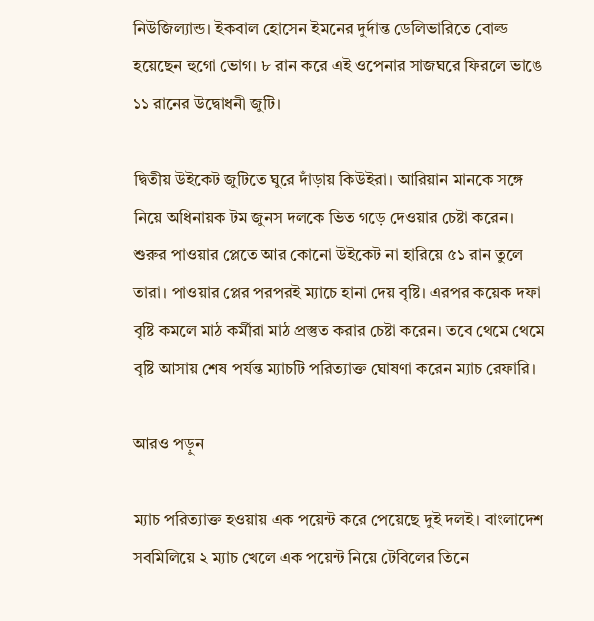নিউজিল্যান্ড। ইকবাল হোসেন ইমনের দুর্দান্ত ডেলিভারিতে বোল্ড হয়েছেন হুগো ভোগ। ৮ রান করে এই ওপেনার সাজঘরে ফিরলে ভাঙে ১১ রানের উদ্বোধনী জুটি।

দ্বিতীয় উইকেট জুটিতে ঘুরে দাঁড়ায় কিউইরা। আরিয়ান মানকে সঙ্গে নিয়ে অধিনায়ক টম জুনস দলকে ভিত গড়ে দেওয়ার চেষ্টা করেন। শুরুর পাওয়ার প্লেতে আর কোনো উইকেট না হারিয়ে ৫১ রান তুলে তারা। পাওয়ার প্লের পরপরই ম্যাচে হানা দেয় বৃষ্টি। এরপর কয়েক দফা বৃষ্টি কমলে মাঠ কর্মীরা মাঠ প্রস্তুত করার চেষ্টা করেন। তবে থেমে থেমে বৃষ্টি আসায় শেষ পর্যন্ত ম্যাচটি পরিত্যাক্ত ঘোষণা করেন ম্যাচ রেফারি।

আরও পড়ুন

ম্যাচ পরিত্যাক্ত হওয়ায় এক পয়েন্ট করে পেয়েছে দুই দলই। বাংলাদেশ সবমিলিয়ে ২ ম্যাচ খেলে এক পয়েন্ট নিয়ে টেবিলের তিনে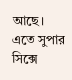আছে। এতে সুপার সিক্সে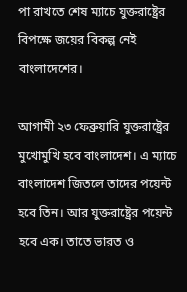পা রাখতে শেষ ম্যাচে যুক্তরাষ্ট্রের বিপক্ষে জয়ের বিকল্প নেই বাংলাদেশের।

আগামী ২৩ ফেব্রুয়ারি যুক্তরাষ্ট্রের মুখোমুখি হবে বাংলাদেশ। এ ম্যাচে বাংলাদেশ জিতলে তাদের পয়েন্ট হবে তিন। আর যুক্তরাষ্ট্রের পয়েন্ট হবে এক। তাতে ভারত ও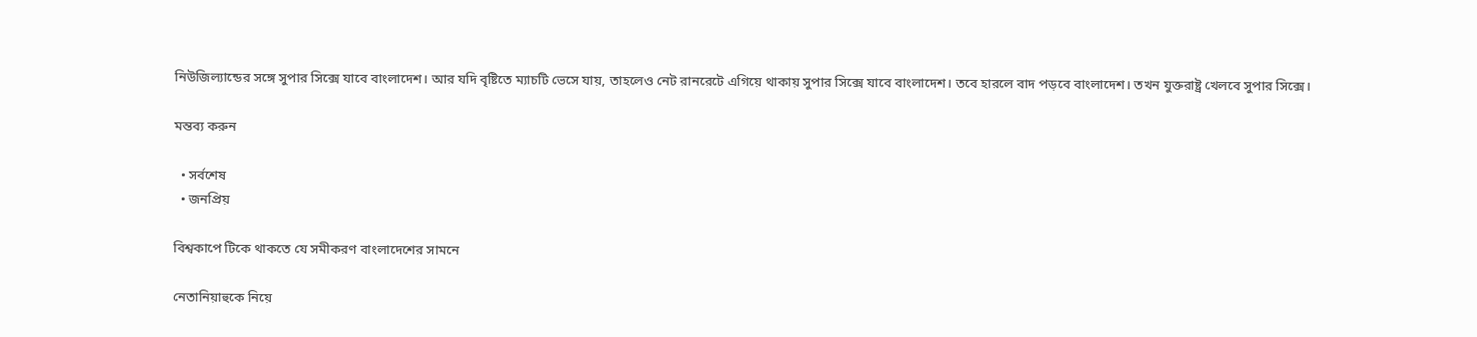নিউজিল্যান্ডের সঙ্গে সুপার সিক্সে যাবে বাংলাদেশ। আর যদি বৃষ্টিতে ম্যাচটি ভেসে যায়, তাহলেও নেট রানরেটে এগিয়ে থাকায় সুপার সিক্সে যাবে বাংলাদেশ। তবে হারলে বাদ পড়বে বাংলাদেশ। তখন যুক্তরাষ্ট্র খেলবে সুপার সিক্সে।

মন্তব্য করুন

  • সর্বশেষ
  • জনপ্রিয়

বিশ্বকাপে টিকে থাকতে যে সমীকরণ বাংলাদেশের সামনে

নেতানিয়াহুকে নিয়ে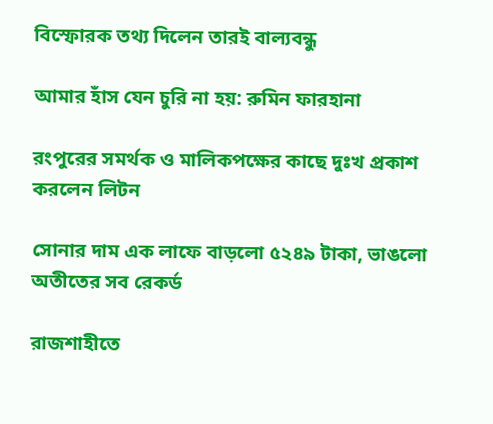বিস্ফোরক তথ্য দিলেন তারই বাল্যবন্ধু

আমার হাঁস যেন চুরি না হয়: রুমিন ফারহানা

রংপুরের সমর্থক ও মালিকপক্ষের কাছে দুঃখ প্রকাশ করলেন লিটন

সোনার দাম এক লাফে বাড়লো ৫২৪৯ টাকা, ভাঙলো অতীতের সব রেকর্ড

রাজশাহীতে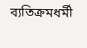ব্যতিক্রমধর্মী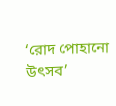‘রোদ পোহানো উৎসব’